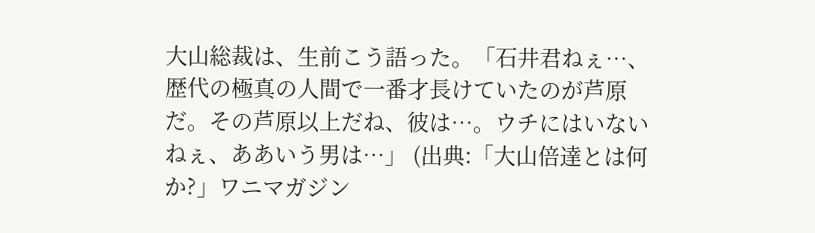大山総裁は、生前こう語った。「石井君ねぇ…、歴代の極真の人間で一番才長けていたのが芦原だ。その芦原以上だね、彼は…。ウチにはいないねぇ、ああいう男は…」 (出典:「大山倍達とは何か?」ワニマガジン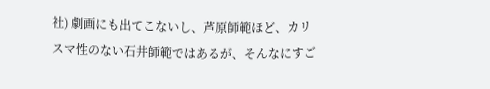社) 劇画にも出てこないし、芦原師範ほど、カリスマ性のない石井師範ではあるが、そんなにすご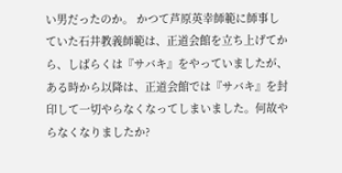い男だったのか。 かつて芦原英幸師範に師事していた石井教義師範は、正道会館を立ち上げてから、しばらくは『サバキ』をやっていましたが、ある時から以降は、正道会館では『サバキ』を封印して一切やらなくなってしまいました。何故やらなくなりましたか?